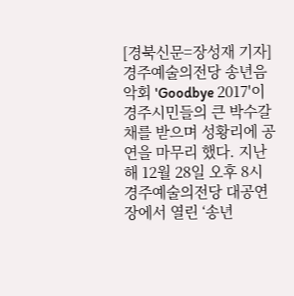[경북신문=장성재 기자] 경주예술의전당 송년음악회 'Goodbye 2017'이 경주시민들의 큰 박수갈채를 받으며 성황리에 공연을 마무리 했다. 지난해 12월 28일 오후 8시 경주예술의전당 대공연장에서 열린 ‘송년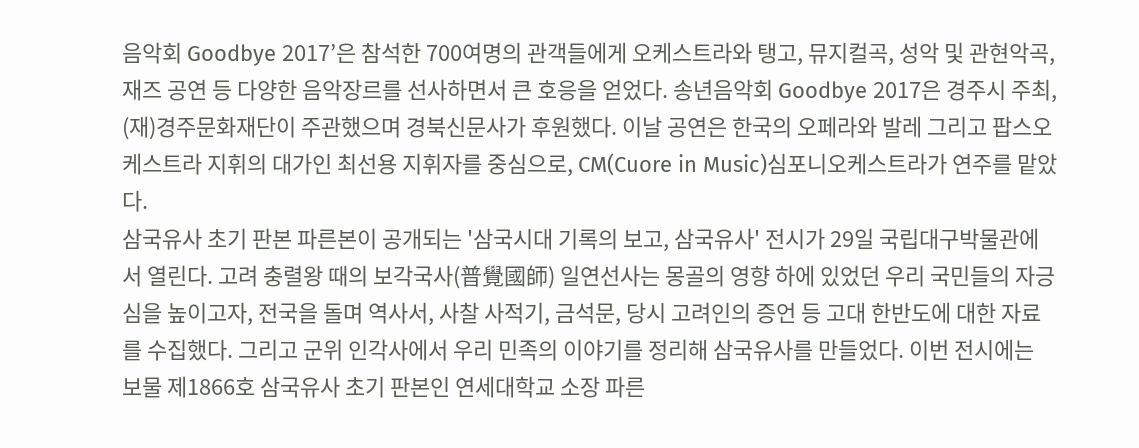음악회 Goodbye 2017’은 참석한 700여명의 관객들에게 오케스트라와 탱고, 뮤지컬곡, 성악 및 관현악곡, 재즈 공연 등 다양한 음악장르를 선사하면서 큰 호응을 얻었다. 송년음악회 Goodbye 2017은 경주시 주최, (재)경주문화재단이 주관했으며 경북신문사가 후원했다. 이날 공연은 한국의 오페라와 발레 그리고 팝스오케스트라 지휘의 대가인 최선용 지휘자를 중심으로, CM(Cuore in Music)심포니오케스트라가 연주를 맡았다.
삼국유사 초기 판본 파른본이 공개되는 '삼국시대 기록의 보고, 삼국유사' 전시가 29일 국립대구박물관에서 열린다. 고려 충렬왕 때의 보각국사(普覺國師) 일연선사는 몽골의 영향 하에 있었던 우리 국민들의 자긍심을 높이고자, 전국을 돌며 역사서, 사찰 사적기, 금석문, 당시 고려인의 증언 등 고대 한반도에 대한 자료를 수집했다. 그리고 군위 인각사에서 우리 민족의 이야기를 정리해 삼국유사를 만들었다. 이번 전시에는 보물 제1866호 삼국유사 초기 판본인 연세대학교 소장 파른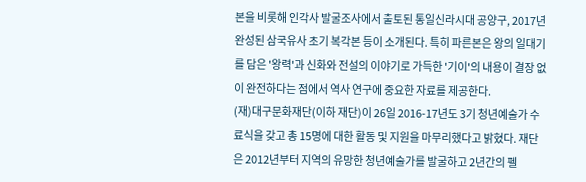본을 비롯해 인각사 발굴조사에서 출토된 통일신라시대 공양구, 2017년 완성된 삼국유사 초기 복각본 등이 소개된다. 특히 파른본은 왕의 일대기를 담은 '왕력'과 신화와 전설의 이야기로 가득한 '기이'의 내용이 결장 없이 완전하다는 점에서 역사 연구에 중요한 자료를 제공한다.
(재)대구문화재단(이하 재단)이 26일 2016-17년도 3기 청년예술가 수료식을 갖고 총 15명에 대한 활동 및 지원을 마무리했다고 밝혔다. 재단은 2012년부터 지역의 유망한 청년예술가를 발굴하고 2년간의 펠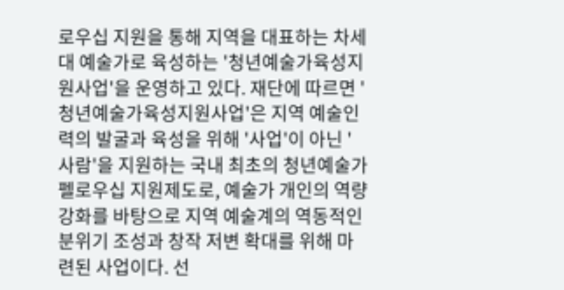로우십 지원을 통해 지역을 대표하는 차세대 예술가로 육성하는 '청년예술가육성지원사업'을 운영하고 있다. 재단에 따르면 '청년예술가육성지원사업'은 지역 예술인력의 발굴과 육성을 위해 '사업'이 아닌 '사람'을 지원하는 국내 최초의 청년예술가 펠로우십 지원제도로, 예술가 개인의 역량 강화를 바탕으로 지역 예술계의 역동적인 분위기 조성과 창작 저변 확대를 위해 마련된 사업이다. 선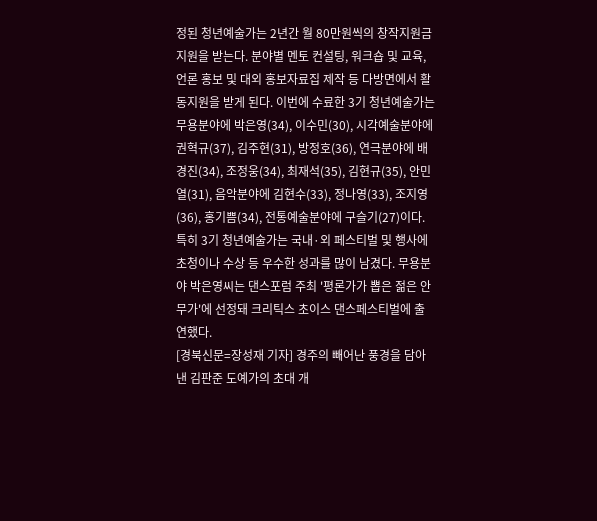정된 청년예술가는 2년간 월 80만원씩의 창작지원금 지원을 받는다. 분야별 멘토 컨설팅, 워크숍 및 교육, 언론 홍보 및 대외 홍보자료집 제작 등 다방면에서 활동지원을 받게 된다. 이번에 수료한 3기 청년예술가는 무용분야에 박은영(34), 이수민(30), 시각예술분야에 권혁규(37), 김주현(31), 방정호(36), 연극분야에 배경진(34), 조정웅(34), 최재석(35), 김현규(35), 안민열(31), 음악분야에 김현수(33), 정나영(33), 조지영(36), 홍기쁨(34), 전통예술분야에 구슬기(27)이다. 특히 3기 청년예술가는 국내·외 페스티벌 및 행사에 초청이나 수상 등 우수한 성과를 많이 남겼다. 무용분야 박은영씨는 댄스포럼 주최 '평론가가 뽑은 젊은 안무가'에 선정돼 크리틱스 초이스 댄스페스티벌에 출연했다.
[경북신문=장성재 기자] 경주의 빼어난 풍경을 담아낸 김판준 도예가의 초대 개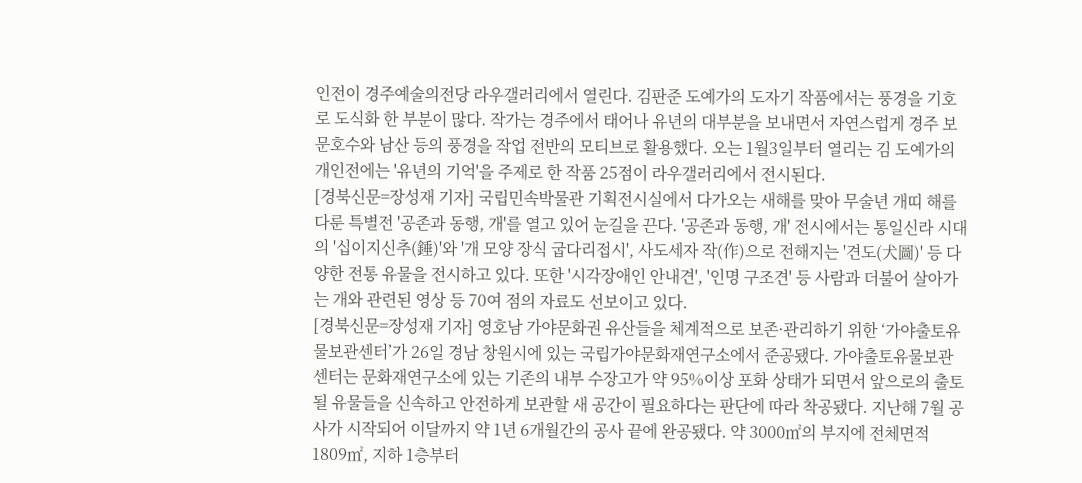인전이 경주예술의전당 라우갤러리에서 열린다. 김판준 도예가의 도자기 작품에서는 풍경을 기호로 도식화 한 부분이 많다. 작가는 경주에서 태어나 유년의 대부분을 보내면서 자연스럽게 경주 보문호수와 남산 등의 풍경을 작업 전반의 모티브로 활용했다. 오는 1월3일부터 열리는 김 도예가의 개인전에는 '유년의 기억'을 주제로 한 작품 25점이 라우갤러리에서 전시된다.
[경북신문=장성재 기자] 국립민속박물관 기획전시실에서 다가오는 새해를 맞아 무술년 개띠 해를 다룬 특별전 '공존과 동행, 개'를 열고 있어 눈길을 끈다. '공존과 동행, 개' 전시에서는 통일신라 시대의 '십이지신추(錘)'와 '개 모양 장식 굽다리접시', 사도세자 작(作)으로 전해지는 '견도(犬圖)' 등 다양한 전통 유물을 전시하고 있다. 또한 '시각장애인 안내견', '인명 구조견' 등 사람과 더불어 살아가는 개와 관련된 영상 등 70여 점의 자료도 선보이고 있다.
[경북신문=장성재 기자] 영호남 가야문화권 유산들을 체계적으로 보존·관리하기 위한 ‘가야출토유물보관센터’가 26일 경남 창원시에 있는 국립가야문화재연구소에서 준공됐다. 가야출토유물보관센터는 문화재연구소에 있는 기존의 내부 수장고가 약 95%이상 포화 상태가 되면서 앞으로의 출토될 유물들을 신속하고 안전하게 보관할 새 공간이 필요하다는 판단에 따라 착공됐다. 지난해 7월 공사가 시작되어 이달까지 약 1년 6개월간의 공사 끝에 완공됐다. 약 3000㎡의 부지에 전체면적 1809㎡, 지하 1층부터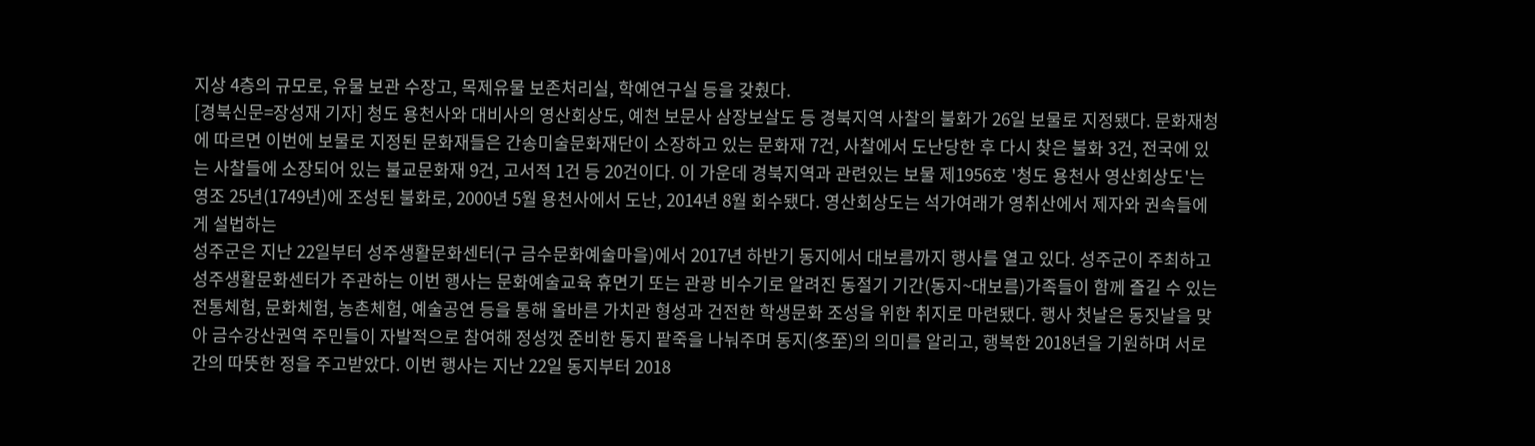지상 4층의 규모로, 유물 보관 수장고, 목제유물 보존처리실, 학예연구실 등을 갖췄다.
[경북신문=장성재 기자] 청도 용천사와 대비사의 영산회상도, 예천 보문사 삼장보살도 등 경북지역 사찰의 불화가 26일 보물로 지정됐다. 문화재청에 따르면 이번에 보물로 지정된 문화재들은 간송미술문화재단이 소장하고 있는 문화재 7건, 사찰에서 도난당한 후 다시 찾은 불화 3건, 전국에 있는 사찰들에 소장되어 있는 불교문화재 9건, 고서적 1건 등 20건이다. 이 가운데 경북지역과 관련있는 보물 제1956호 '청도 용천사 영산회상도'는 영조 25년(1749년)에 조성된 불화로, 2000년 5월 용천사에서 도난, 2014년 8월 회수됐다. 영산회상도는 석가여래가 영취산에서 제자와 권속들에게 설법하는
성주군은 지난 22일부터 성주생활문화센터(구 금수문화예술마을)에서 2017년 하반기 동지에서 대보름까지 행사를 열고 있다. 성주군이 주최하고 성주생활문화센터가 주관하는 이번 행사는 문화예술교육 휴면기 또는 관광 비수기로 알려진 동절기 기간(동지~대보름)가족들이 함께 즐길 수 있는 전통체험, 문화체험, 농촌체험, 예술공연 등을 통해 올바른 가치관 형성과 건전한 학생문화 조성을 위한 취지로 마련됐다. 행사 첫날은 동짓날을 맞아 금수강산권역 주민들이 자발적으로 참여해 정성껏 준비한 동지 팥죽을 나눠주며 동지(冬至)의 의미를 알리고, 행복한 2018년을 기원하며 서로간의 따뜻한 정을 주고받았다. 이번 행사는 지난 22일 동지부터 2018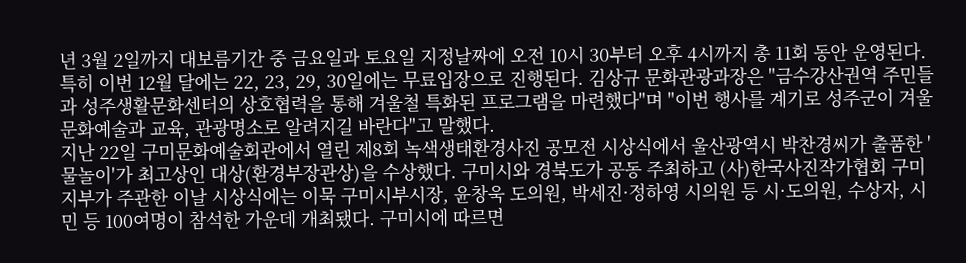년 3월 2일까지 대보름기간 중 금요일과 토요일 지정날짜에 오전 10시 30부터 오후 4시까지 총 11회 동안 운영된다. 특히 이번 12월 달에는 22, 23, 29, 30일에는 무료입장으로 진행된다. 김상규 문화관광과장은 "금수강산권역 주민들과 성주생활문화센터의 상호협력을 통해 겨울철 특화된 프로그램을 마련했다"며 "이번 행사를 계기로 성주군이 겨울 문화예술과 교육, 관광명소로 알려지길 바란다"고 말했다.
지난 22일 구미문화예술회관에서 열린 제8회 녹색생태환경사진 공모전 시상식에서 울산광역시 박찬경씨가 출품한 '물놀이'가 최고상인 대상(환경부장관상)을 수상했다. 구미시와 경북도가 공동 주최하고 (사)한국사진작가협회 구미지부가 주관한 이날 시상식에는 이묵 구미시부시장, 윤창욱 도의원, 박세진·정하영 시의원 등 시·도의원, 수상자, 시민 등 100여명이 참석한 가운데 개최됐다. 구미시에 따르면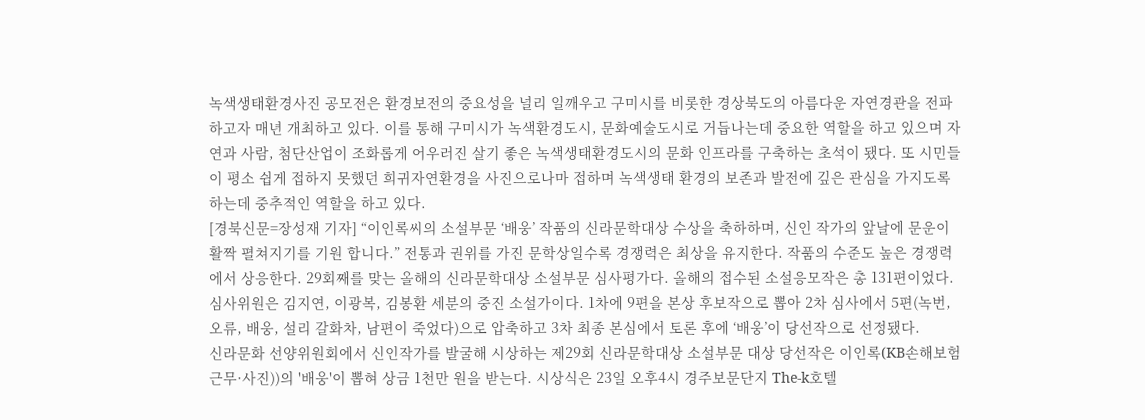녹색생태환경사진 공모전은 환경보전의 중요성을 널리 일깨우고 구미시를 비롯한 경상북도의 아름다운 자연경관을 전파하고자 매년 개최하고 있다. 이를 통해 구미시가 녹색환경도시, 문화예술도시로 거듭나는데 중요한 역할을 하고 있으며 자연과 사람, 첨단산업이 조화롭게 어우러진 살기 좋은 녹색생태환경도시의 문화 인프라를 구축하는 초석이 됐다. 또 시민들이 평소 쉽게 접하지 못했던 희귀자연환경을 사진으로나마 접하며 녹색생태 환경의 보존과 발전에 깊은 관심을 가지도록 하는데 중추적인 역할을 하고 있다.
[경북신문=장성재 기자] “이인록씨의 소설부문 ‘배웅’ 작품의 신라문학대상 수상을 축하하며, 신인 작가의 앞날에 문운이 활짝 펼쳐지기를 기원 합니다.” 전통과 권위를 가진 문학상일수록 경쟁력은 최상을 유지한다. 작품의 수준도 높은 경쟁력에서 상응한다. 29회째를 맞는 올해의 신라문학대상 소설부문 심사평가다. 올해의 접수된 소설응모작은 총 131편이었다. 심사위원은 김지연, 이광복, 김봉환 세분의 중진 소설가이다. 1차에 9편을 본상 후보작으로 뽑아 2차 심사에서 5편(녹번, 오류, 배웅, 설리 갈화차, 남편이 죽었다)으로 압축하고 3차 최종 본심에서 토론 후에 ‘배웅’이 당선작으로 선정됐다.
신라문화 선양위원회에서 신인작가를 발굴해 시상하는 제29회 신라문학대상 소설부문 대상 당선작은 이인록(KB손해보험 근무·사진))의 '배웅'이 뽑혀 상금 1천만 원을 받는다. 시상식은 23일 오후4시 경주보문단지 The-k호텔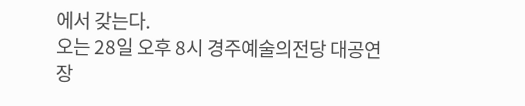에서 갖는다.
오는 28일 오후 8시 경주예술의전당 대공연장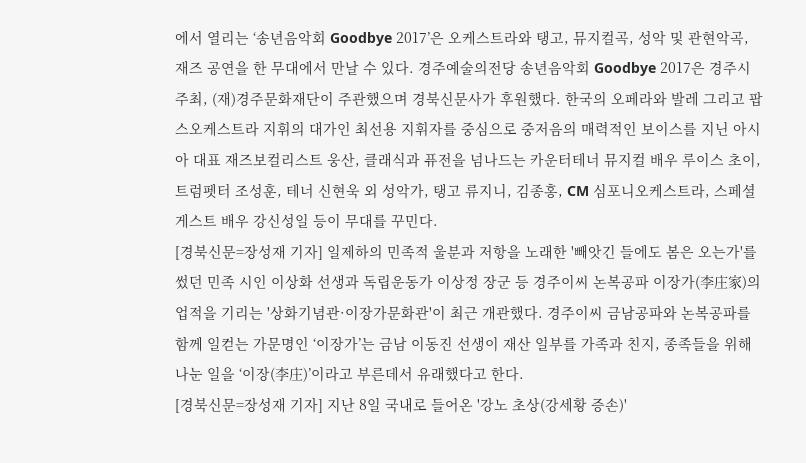에서 열리는 ‘송년음악회 Goodbye 2017’은 오케스트라와 탱고, 뮤지컬곡, 성악 및 관현악곡, 재즈 공연을 한 무대에서 만날 수 있다. 경주예술의전당 송년음악회 Goodbye 2017은 경주시 주최, (재)경주문화재단이 주관했으며 경북신문사가 후원했다. 한국의 오페라와 발레 그리고 팝스오케스트라 지휘의 대가인 최선용 지휘자를 중심으로 중저음의 매력적인 보이스를 지닌 아시아 대표 재즈보컬리스트 웅산, 클래식과 퓨전을 넘나드는 카운터테너 뮤지컬 배우 루이스 초이, 트럼펫터 조성훈, 테너 신현욱 외 성악가, 탱고 류지니, 김종홍, CM 심포니오케스트라, 스페셜 게스트 배우 강신성일 등이 무대를 꾸민다.
[경북신문=장성재 기자] 일제하의 민족적 울분과 저항을 노래한 '빼앗긴 들에도 봄은 오는가'를 썼던 민족 시인 이상화 선생과 독립운동가 이상정 장군 등 경주이씨 논복공파 이장가(李庄家)의 업적을 기리는 '상화기념관·이장가문화관'이 최근 개관했다. 경주이씨 금남공파와 논복공파를 함께 일컫는 가문명인 ‘이장가’는 금남 이동진 선생이 재산 일부를 가족과 친지, 종족들을 위해 나눈 일을 ‘이장(李庄)’이라고 부른데서 유래했다고 한다.
[경북신문=장성재 기자] 지난 8일 국내로 들어온 '강노 초상(강세황 증손)'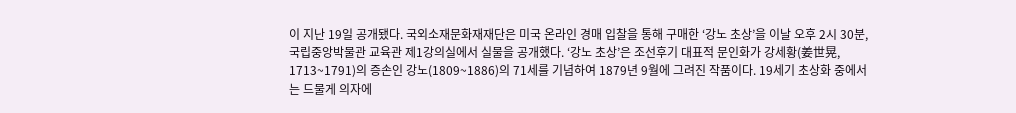이 지난 19일 공개됐다. 국외소재문화재재단은 미국 온라인 경매 입찰을 통해 구매한 ‘강노 초상’을 이날 오후 2시 30분, 국립중앙박물관 교육관 제1강의실에서 실물을 공개했다. ‘강노 초상’은 조선후기 대표적 문인화가 강세황(姜世晃, 1713~1791)의 증손인 강노(1809~1886)의 71세를 기념하여 1879년 9월에 그려진 작품이다. 19세기 초상화 중에서는 드물게 의자에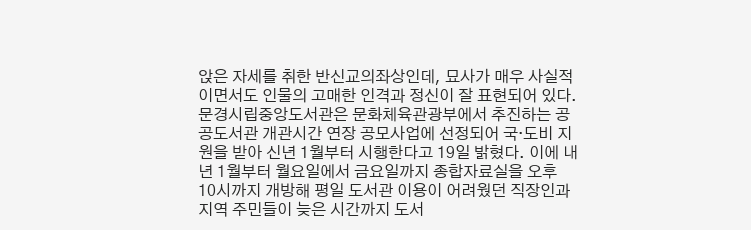앉은 자세를 취한 반신교의좌상인데, 묘사가 매우 사실적이면서도 인물의 고매한 인격과 정신이 잘 표현되어 있다.
문경시립중앙도서관은 문화체육관광부에서 추진하는 공공도서관 개관시간 연장 공모사업에 선정되어 국·도비 지원을 받아 신년 1월부터 시행한다고 19일 밝혔다. 이에 내년 1월부터 월요일에서 금요일까지 종합자료실을 오후 10시까지 개방해 평일 도서관 이용이 어려웠던 직장인과 지역 주민들이 늦은 시간까지 도서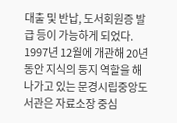대출 및 반납, 도서회원증 발급 등이 가능하게 되었다. 1997년 12월에 개관해 20년 동안 지식의 둥지 역할을 해나가고 있는 문경시립중앙도서관은 자료소장 중심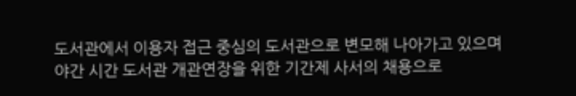도서관에서 이용자 접근 중심의 도서관으로 변모해 나아가고 있으며 야간 시간 도서관 개관연장을 위한 기간제 사서의 채용으로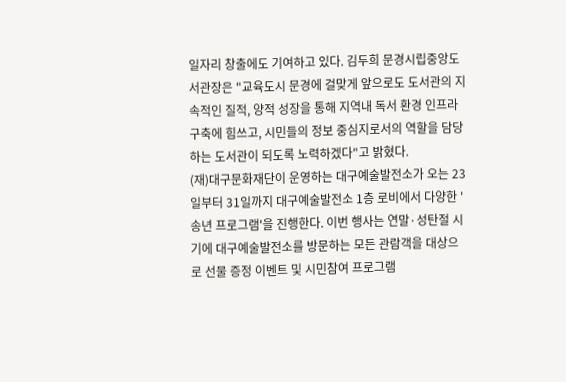일자리 창출에도 기여하고 있다. 김두희 문경시립중앙도서관장은 "교육도시 문경에 걸맞게 앞으로도 도서관의 지속적인 질적, 양적 성장을 통해 지역내 독서 환경 인프라 구축에 힘쓰고, 시민들의 정보 중심지로서의 역할을 담당하는 도서관이 되도록 노력하겠다"고 밝혔다.
(재)대구문화재단이 운영하는 대구예술발전소가 오는 23일부터 31일까지 대구예술발전소 1층 로비에서 다양한 '송년 프로그램'을 진행한다. 이번 행사는 연말·성탄절 시기에 대구예술발전소를 방문하는 모든 관람객을 대상으로 선물 증정 이벤트 및 시민참여 프로그램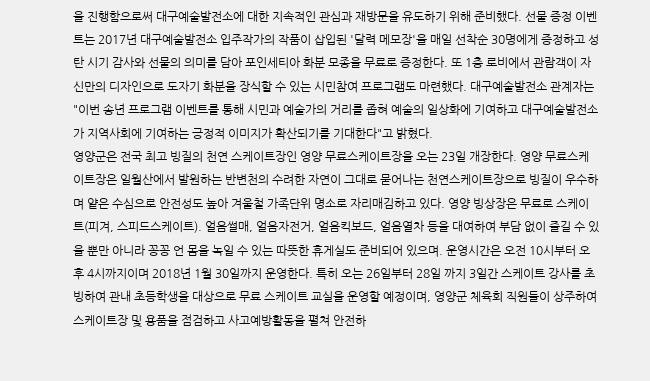을 진행함으로써 대구예술발전소에 대한 지속적인 관심과 재방문을 유도하기 위해 준비했다. 선물 증정 이벤트는 2017년 대구예술발전소 입주작가의 작품이 삽입된 '달력 메모장'을 매일 선착순 30명에게 증정하고 성탄 시기 감사와 선물의 의미를 담아 포인세티아 화분 모종을 무료로 증정한다. 또 1층 로비에서 관람객이 자신만의 디자인으로 도자기 화분을 장식할 수 있는 시민참여 프로그램도 마련했다. 대구예술발전소 관계자는 "이번 송년 프로그램 이벤트를 통해 시민과 예술가의 거리를 좁혀 예술의 일상화에 기여하고 대구예술발전소가 지역사회에 기여하는 긍정적 이미지가 확산되기를 기대한다"고 밝혔다.
영양군은 전국 최고 빙질의 천연 스케이트장인 영양 무료스케이트장을 오는 23일 개장한다. 영양 무료스케이트장은 일월산에서 발원하는 반변천의 수려한 자연이 그대로 묻어나는 천연스케이트장으로 빙질이 우수하며 얕은 수심으로 안전성도 높아 겨울철 가족단위 명소로 자리매김하고 있다. 영양 빙상장은 무료로 스케이트(피겨, 스피드스케이트). 얼음썰매, 얼음자전거, 얼음킥보드, 얼음열차 등을 대여하여 부담 없이 즐길 수 있을 뿐만 아니라 꽁꽁 언 몸을 녹일 수 있는 따뜻한 휴게실도 준비되어 있으며. 운영시간은 오전 10시부터 오후 4시까지이며 2018년 1월 30일까지 운영한다. 특히 오는 26일부터 28일 까지 3일간 스케이트 강사를 초빙하여 관내 초등학생을 대상으로 무료 스케이트 교실을 운영할 예정이며, 영양군 체육회 직원들이 상주하여 스케이트장 및 용품을 점검하고 사고예방활동을 펼쳐 안전하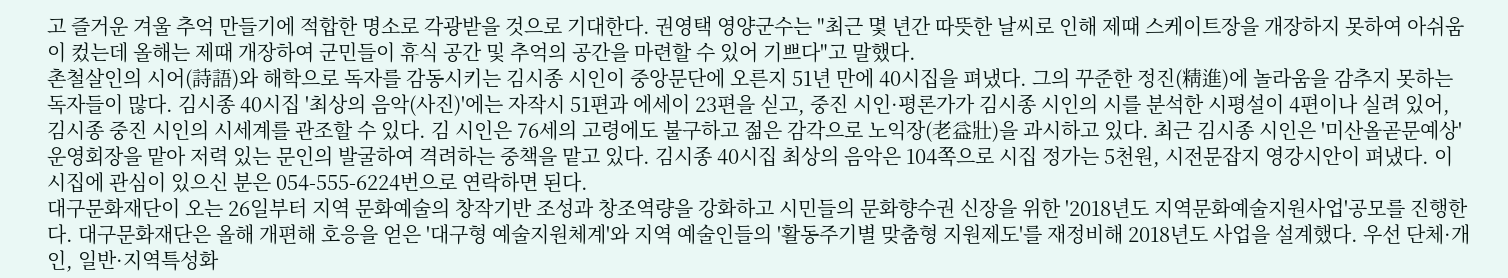고 즐거운 겨울 추억 만들기에 적합한 명소로 각광받을 것으로 기대한다. 권영택 영양군수는 "최근 몇 년간 따뜻한 날씨로 인해 제때 스케이트장을 개장하지 못하여 아쉬움이 컸는데 올해는 제때 개장하여 군민들이 휴식 공간 및 추억의 공간을 마련할 수 있어 기쁘다"고 말했다.
촌철살인의 시어(詩語)와 해학으로 독자를 감동시키는 김시종 시인이 중앙문단에 오른지 51년 만에 40시집을 펴냈다. 그의 꾸준한 정진(精進)에 놀라움을 감추지 못하는 독자들이 많다. 김시종 40시집 '최상의 음악(사진)'에는 자작시 51편과 에세이 23편을 싣고, 중진 시인·평론가가 김시종 시인의 시를 분석한 시평설이 4편이나 실려 있어, 김시종 중진 시인의 시세계를 관조할 수 있다. 김 시인은 76세의 고령에도 불구하고 젊은 감각으로 노익장(老益壯)을 과시하고 있다. 최근 김시종 시인은 '미산올곧문예상' 운영회장을 맡아 저력 있는 문인의 발굴하여 격려하는 중책을 맡고 있다. 김시종 40시집 최상의 음악은 104쪽으로 시집 정가는 5천원, 시전문잡지 영강시안이 펴냈다. 이 시집에 관심이 있으신 분은 054-555-6224번으로 연락하면 된다.
대구문화재단이 오는 26일부터 지역 문화예술의 창작기반 조성과 창조역량을 강화하고 시민들의 문화향수권 신장을 위한 '2018년도 지역문화예술지원사업'공모를 진행한다. 대구문화재단은 올해 개편해 호응을 얻은 '대구형 예술지원체계'와 지역 예술인들의 '활동주기별 맞춤형 지원제도'를 재정비해 2018년도 사업을 설계했다. 우선 단체·개인, 일반·지역특성화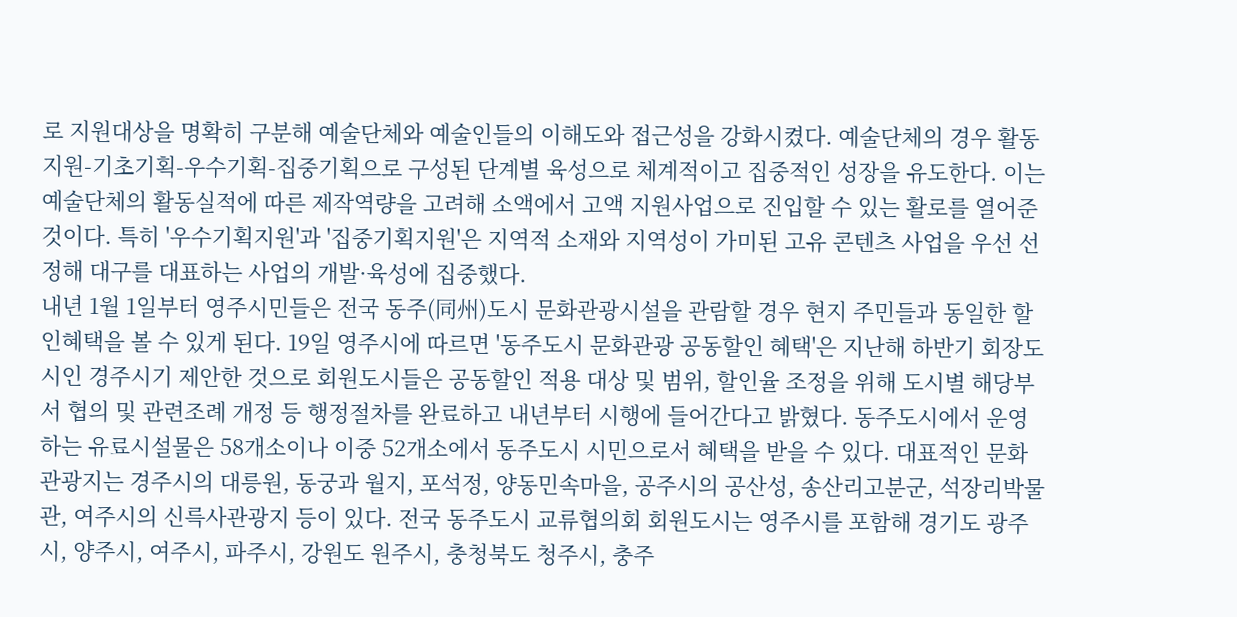로 지원대상을 명확히 구분해 예술단체와 예술인들의 이해도와 접근성을 강화시켰다. 예술단체의 경우 활동지원-기초기획-우수기획-집중기획으로 구성된 단계별 육성으로 체계적이고 집중적인 성장을 유도한다. 이는 예술단체의 활동실적에 따른 제작역량을 고려해 소액에서 고액 지원사업으로 진입할 수 있는 활로를 열어준 것이다. 특히 '우수기획지원'과 '집중기획지원'은 지역적 소재와 지역성이 가미된 고유 콘텐츠 사업을 우선 선정해 대구를 대표하는 사업의 개발·육성에 집중했다.
내년 1월 1일부터 영주시민들은 전국 동주(同州)도시 문화관광시설을 관람할 경우 현지 주민들과 동일한 할인혜택을 볼 수 있게 된다. 19일 영주시에 따르면 '동주도시 문화관광 공동할인 혜택'은 지난해 하반기 회장도시인 경주시기 제안한 것으로 회원도시들은 공동할인 적용 대상 및 범위, 할인율 조정을 위해 도시별 해당부서 협의 및 관련조례 개정 등 행정절차를 완료하고 내년부터 시행에 들어간다고 밝혔다. 동주도시에서 운영하는 유료시설물은 58개소이나 이중 52개소에서 동주도시 시민으로서 혜택을 받을 수 있다. 대표적인 문화관광지는 경주시의 대릉원, 동궁과 월지, 포석정, 양동민속마을, 공주시의 공산성, 송산리고분군, 석장리박물관, 여주시의 신륵사관광지 등이 있다. 전국 동주도시 교류협의회 회원도시는 영주시를 포함해 경기도 광주시, 양주시, 여주시, 파주시, 강원도 원주시, 충청북도 청주시, 충주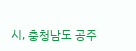시, 충청남도 공주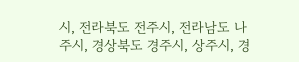시, 전라북도 전주시, 전라남도 나주시, 경상북도 경주시, 상주시, 경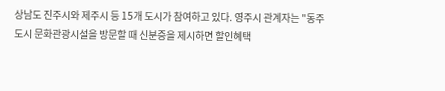상남도 진주시와 제주시 등 15개 도시가 참여하고 있다. 영주시 관계자는 "동주도시 문화관광시설을 방문할 때 신분증을 제시하면 할인혜택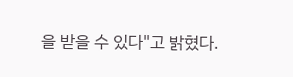을 받을 수 있다"고 밝혔다.